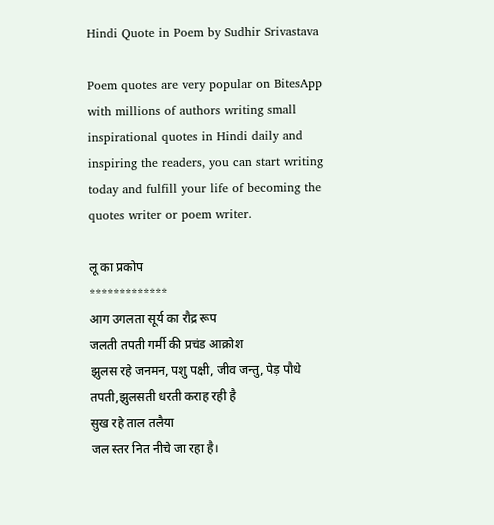Hindi Quote in Poem by Sudhir Srivastava

Poem quotes are very popular on BitesApp with millions of authors writing small inspirational quotes in Hindi daily and inspiring the readers, you can start writing today and fulfill your life of becoming the quotes writer or poem writer.

लू का प्रकोप
*************
आग उगलता सूर्य का रौद्र रूप
जलती तपती गर्मी की प्रचंड आक्रोश
झुलस रहे जनमन, पशु पक्षी, जीव जन्तु, पेड़ पौधे
तपती,झुलसती धरती कराह रही है
सुख रहे ताल तलैया
जल स्तर नित नीचे जा रहा है।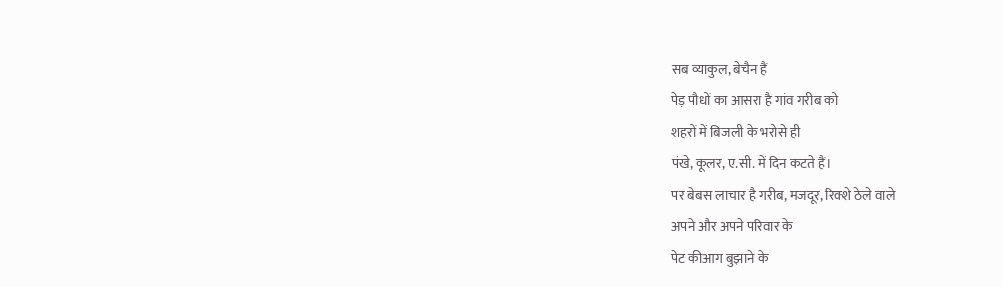सब व्याकुल, बेचैन हैं
पेड़ पौधों का आसरा है गांव गरीब को
शहरों में बिजली के भरोसे ही
पंखे, कूलर, ए.सी. में दिन कटते हैं।
पर बेबस लाचार है गरीब, मजदूर, रिक्शे ठेले वाले
अपने और अपने परिवार के
पेट कीआग बुझाने के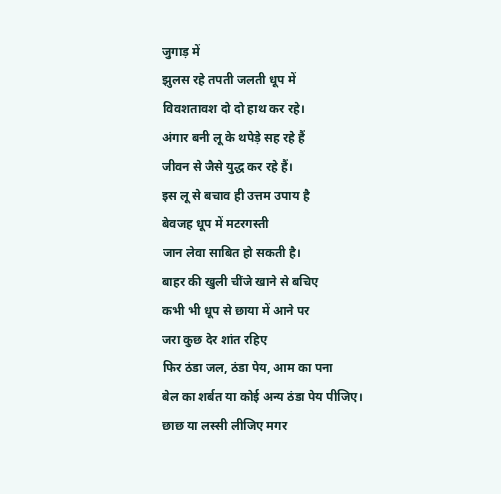जुगाड़ में
झुलस रहे तपती जलती धूप में
विवशतावश दो दो हाथ कर रहे।
अंगार बनी लू के थपेड़े सह रहे हैं
जीवन से जैसे युद्ध कर रहे हैं।
इस लू से बचाव ही उत्तम उपाय है
बेवजह धूप में मटरगस्ती
जान लेवा साबित हो सकती है।
बाहर की खुली चींजे खाने से बचिए
कभी भी धूप से छाया में आने पर
जरा कुछ देर शांत रहिए
फिर ठंडा जल, ठंडा पेय, आम का पना
बेल का शर्बत या कोई अन्य ठंडा पेय पीजिए।
छाछ या लस्सी लीजिए मगर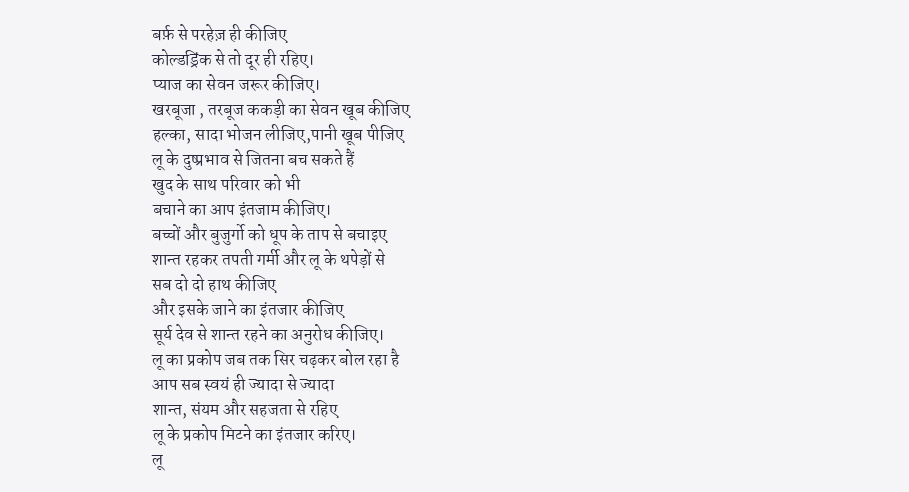बर्फ़ से परहेज़ ही कीजिए
कोल्डड्रिंक से तो दूर ही रहिए।
प्याज का सेवन जरूर कीजिए।
खरबूजा , तरबूज ककड़ी का सेवन खूब कीजिए
हल्का, सादा भोजन लीजिए,पानी खूब पीजिए
लू के दुष्प्रभाव से जितना बच सकते हैं
खुद के साथ परिवार को भी
बचाने का आप इंतजाम कीजिए।
बच्चों और बुजुर्गो को धूप के ताप से बचाइए
शान्त रहकर तपती गर्मी और लू के थपेड़ों से
सब दो दो हाथ कीजिए
और इसके जाने का इंतजार कीजिए
सूर्य देव से शान्त रहने का अनुरोध कीजिए।
लू का प्रकोप जब तक सिर चढ़कर बोल रहा है
आप सब स्वयं ही ज्यादा से ज्यादा
शान्त, संयम और सहजता से रहिए
लू के प्रकोप मिटने का इंतजार करिए।
लू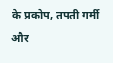के प्रकोप, तपती गर्मी और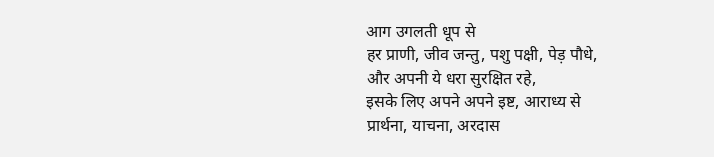आग उगलती धूप से
हर प्राणी, जीव जन्तु, पशु पक्षी, पेड़ पौधे,
और अपनी ये धरा सुरक्षित रहे,
इसके लिए अपने अपने इष्ट, आराध्य से
प्रार्थना, याचना, अरदास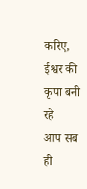करिए,
ईश्वर की कृपा बनी रहे
आप सब ही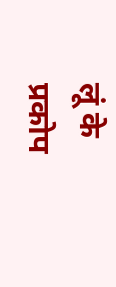लूं के प्रकोप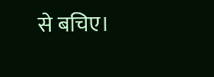से बचिए।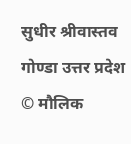सुधीर श्रीवास्तव
गोण्डा उत्तर प्रदेश
© मौलिक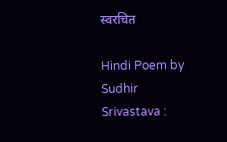स्वरचित

Hindi Poem by Sudhir Srivastava :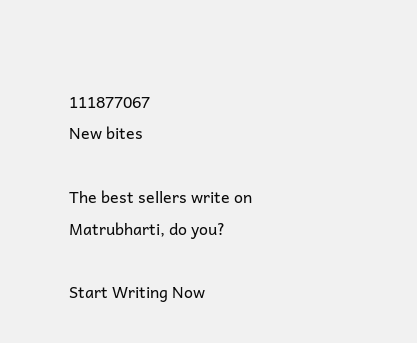111877067
New bites

The best sellers write on Matrubharti, do you?

Start Writing Now